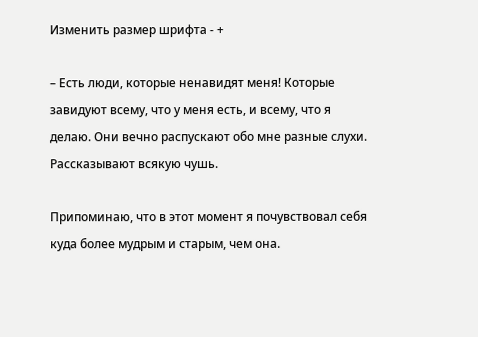Изменить размер шрифта - +

– Есть люди, которые ненавидят меня! Которые завидуют всему, что у меня есть, и всему, что я делаю. Они вечно распускают обо мне разные слухи. Рассказывают всякую чушь.

Припоминаю, что в этот момент я почувствовал себя куда более мудрым и старым, чем она.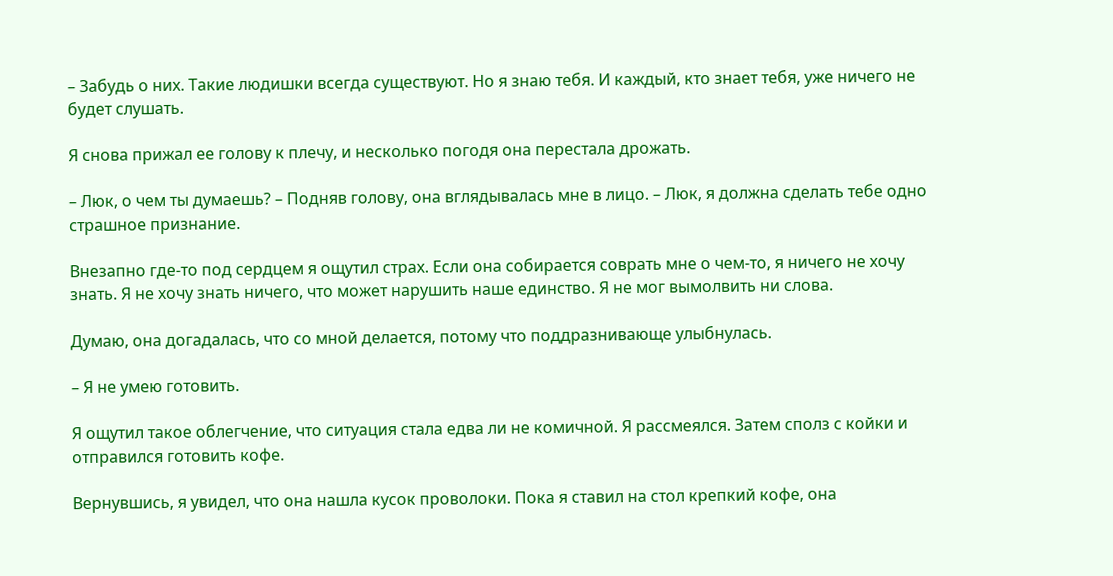– Забудь о них. Такие людишки всегда существуют. Но я знаю тебя. И каждый, кто знает тебя, уже ничего не будет слушать.

Я снова прижал ее голову к плечу, и несколько погодя она перестала дрожать.

– Люк, о чем ты думаешь? – Подняв голову, она вглядывалась мне в лицо. – Люк, я должна сделать тебе одно страшное признание.

Внезапно где-то под сердцем я ощутил страх. Если она собирается соврать мне о чем-то, я ничего не хочу знать. Я не хочу знать ничего, что может нарушить наше единство. Я не мог вымолвить ни слова.

Думаю, она догадалась, что со мной делается, потому что поддразнивающе улыбнулась.

– Я не умею готовить.

Я ощутил такое облегчение, что ситуация стала едва ли не комичной. Я рассмеялся. Затем сполз с койки и отправился готовить кофе.

Вернувшись, я увидел, что она нашла кусок проволоки. Пока я ставил на стол крепкий кофе, она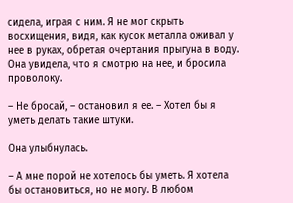сидела, играя с ним. Я не мог скрыть восхищения, видя, как кусок металла оживал у нее в руках, обретая очертания прыгуна в воду. Она увидела, что я смотрю на нее, и бросила проволоку.

– Не бросай, – остановил я ее. – Хотел бы я уметь делать такие штуки.

Она улыбнулась.

– А мне порой не хотелось бы уметь. Я хотела бы остановиться, но не могу. В любом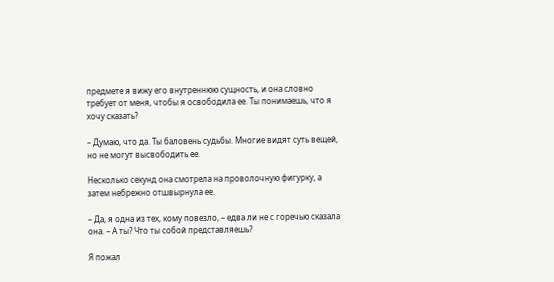предмете я вижу его внутреннюю сущность, и она словно требует от меня, чтобы я освободила ее. Ты понимаешь, что я хочу сказать?

– Думаю, что да. Ты баловень судьбы. Многие видят суть вещей, но не могут высвободить ее.

Несколько секунд она смотрела на проволочную фигурку, а затем небрежно отшвырнула ее.

– Да, я одна из тех, кому повезло, – едва ли не с горечью сказала она. – А ты? Что ты собой представляешь?

Я пожал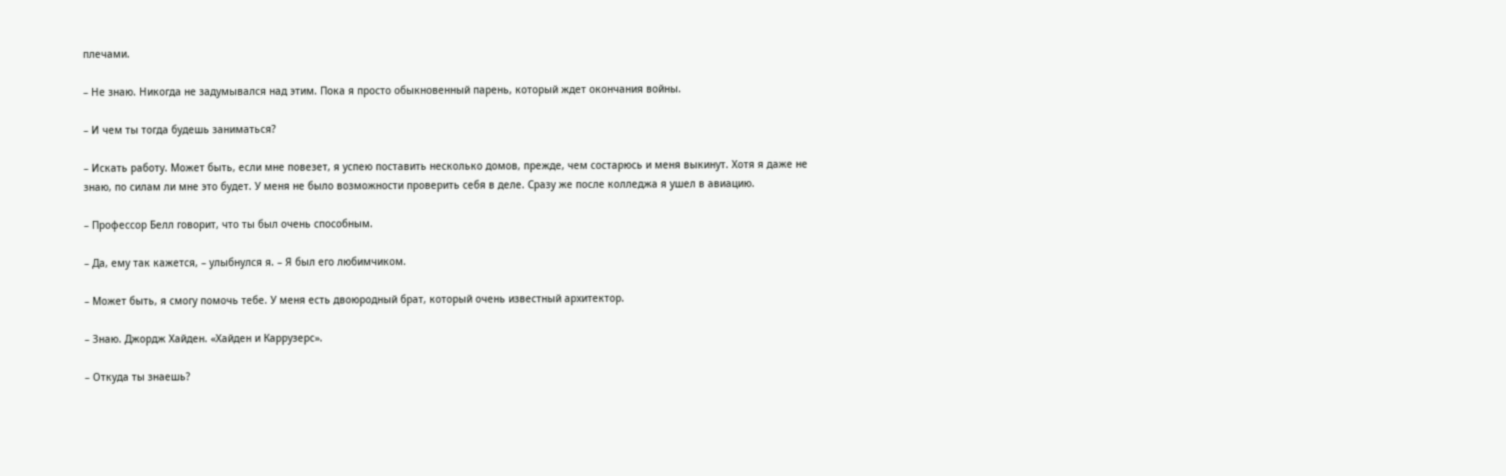плечами.

– Не знаю. Никогда не задумывался над этим. Пока я просто обыкновенный парень, который ждет окончания войны.

– И чем ты тогда будешь заниматься?

– Искать работу. Может быть, если мне повезет, я успею поставить несколько домов, прежде, чем состарюсь и меня выкинут. Хотя я даже не знаю, по силам ли мне это будет. У меня не было возможности проверить себя в деле. Сразу же после колледжа я ушел в авиацию.

– Профессор Белл говорит, что ты был очень способным.

– Да, ему так кажется, – улыбнулся я. – Я был его любимчиком.

– Может быть, я смогу помочь тебе. У меня есть двоюродный брат, который очень известный архитектор.

– Знаю. Джордж Хайден. «Хайден и Каррузерс».

– Откуда ты знаешь?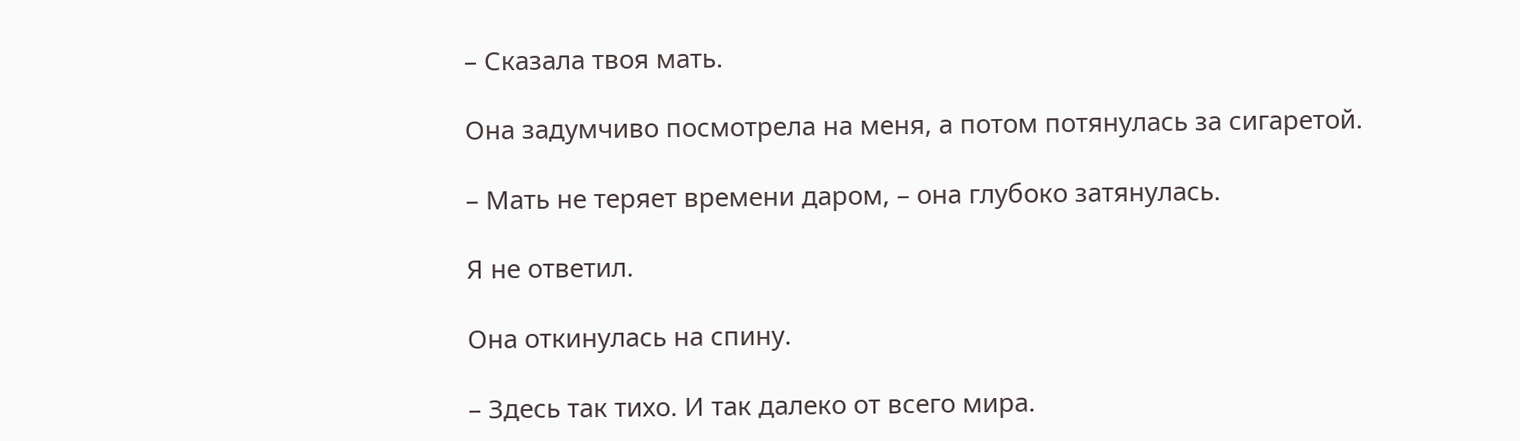– Сказала твоя мать.

Она задумчиво посмотрела на меня, а потом потянулась за сигаретой.

– Мать не теряет времени даром, – она глубоко затянулась.

Я не ответил.

Она откинулась на спину.

– Здесь так тихо. И так далеко от всего мира.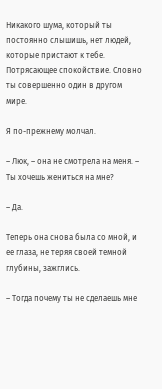Никакого шума, который ты постоянно слышишь, нет людей, которые пристают к тебе. Потрясающее спокойствие. Словно ты совершенно один в другом мире.

Я по-прежнему молчал.

– Люк, – она не смотрела на меня. – Ты хочешь жениться на мне?

– Да.

Теперь она снова была со мной, и ее глаза, не теряя своей темной глубины, зажглись.

– Тогда почему ты не сделаешь мне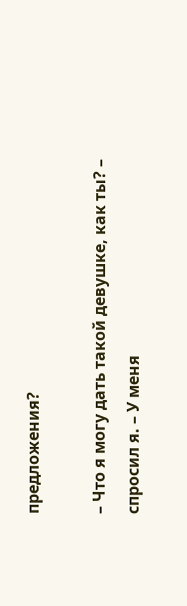предложения?

– Что я могу дать такой девушке, как ты? – спросил я. – У меня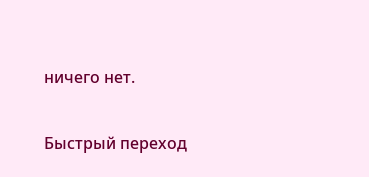ничего нет.

Быстрый переход